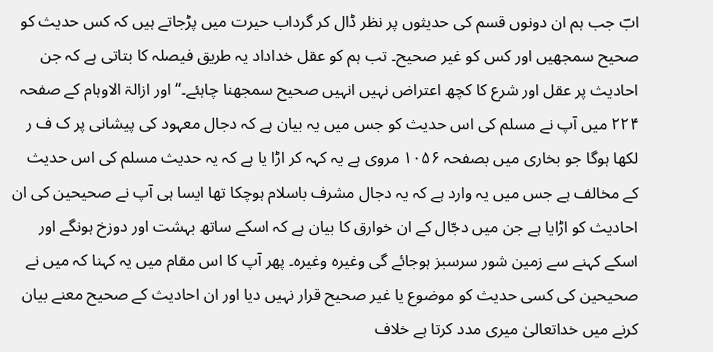ابؔ جب ہم ان دونوں قسم کی حدیثوں پر نظر ڈال کر گرداب حیرت میں پڑجاتے ہیں کہ کس حدیث کو صحیح سمجھیں اور کس کو غیر صحیح۔ تب ہم کو عقل خداداد یہ طریق فیصلہ کا بتاتی ہے کہ جن احادیث پر عقل اور شرع کا کچھ اعتراض نہیں انہیں صحیح سمجھنا چاہئے۔‘‘ اور ازالۃ الاوہام کے صفحہ ۲۲۴ میں آپ نے مسلم کی اس حدیث کو جس میں یہ بیان ہے کہ دجال معہود کی پیشانی پر ک ف ر لکھا ہوگا جو بخاری میں بصفحہ ۱۰۵۶ مروی ہے یہ کہہ کر اڑا یا ہے کہ یہ حدیث مسلم کی اس حدیث کے مخالف ہے جس میں یہ وارد ہے کہ یہ دجال مشرف باسلام ہوچکا تھا ایسا ہی آپ نے صحیحین کی ان احادیث کو اڑایا ہے جن میں دجّال کے ان خوارق کا بیان ہے کہ اسکے ساتھ بہشت اور دوزخ ہونگے اور اسکے کہنے سے زمین شور سرسبز ہوجائے گی وغیرہ وغیرہ۔ پھر آپ کا اس مقام میں یہ کہنا کہ میں نے صحیحین کی کسی حدیث کو موضوع یا غیر صحیح قرار نہیں دیا اور ان احادیث کے صحیح معنے بیان کرنے میں خداتعالیٰ میری مدد کرتا ہے خلاف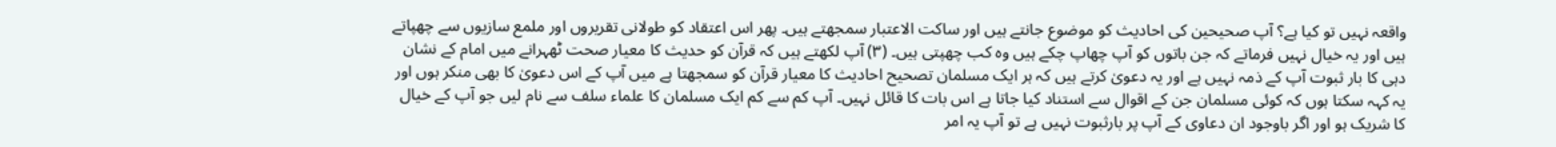واقعہ نہیں تو کیا ہے؟ آپ صحیحین کی احادیث کو موضوع جانتے ہیں اور ساکت الاعتبار سمجھتے ہیں۔ پھر اس اعتقاد کو طولانی تقریروں اور ملمع سازیوں سے چھپاتے ہیں اور یہ خیال نہیں فرماتے کہ جن باتوں کو آپ چھاپ چکے ہیں وہ کب چھپتی ہیں۔ (۳) آپ لکھتے ہیں کہ قرآن کو حدیث کا معیار صحت ٹھہرانے میں امام کے نشان دہی کا بار ثبوت آپ کے ذمہ نہیں ہے اور یہ دعویٰ کرتے ہیں کہ ہر ایک مسلمان تصحیح احادیث کا معیار قرآن کو سمجھتا ہے میں آپ کے اس دعویٰ کا بھی منکر ہوں اور یہ کہہ سکتا ہوں کہ کوئی مسلمان جن کے اقوال سے استناد کیا جاتا ہے اس بات کا قائل نہیں۔ آپ کم سے کم ایک مسلمان کا علماء سلف سے نام لیں جو آپ کے خیال کا شریک ہو اور اگر باوجود ان دعاوی کے آپ پر بارثبوت نہیں ہے تو آپ یہ امر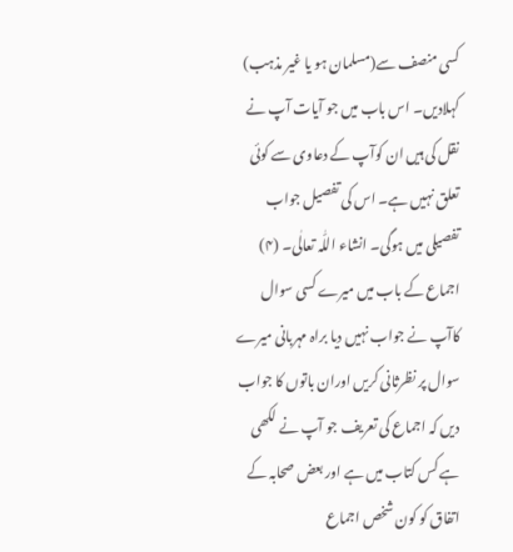کسی منصف سے(مسلمان ہو یا غیر مذہب) کہلادیں۔ اس باب میں جو آیات آپ نے نقل کی ہیں ان کوآپ کے دعاوی سے کوئی تعلق نہیں ہے۔ اس کی تفصیل جواب تفصیلی میں ہوگی۔ انشاء اللّٰہ تعالٰی۔ (۴) اجماع کے باب میں میرے کسی سوال کاآپ نے جواب نہیں دیا براہ مہربانی میرے سوال پر نظرثانی کریں اوران باتوں کا جواب دیں کہ اجماع کی تعریف جو آپ نے لکھی ہے کس کتاب میں ہے اور بعض صحابہ کے اتفاق کو کون شخص اجماع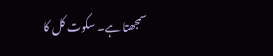سمجھتا ہے۔ سکوت کل کا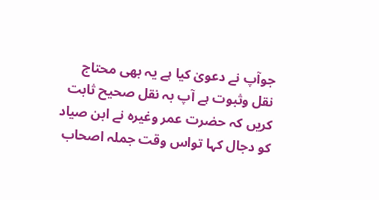جوآپ نے دعویٰ کیا ہے یہ بھی محتاج نقل وثبوت ہے آپ بہ نقل صحیح ثابت کریں کہ حضرت عمر وغیرہ نے ابن صیاد کو دجال کہا تواس وقت جملہ اصحاب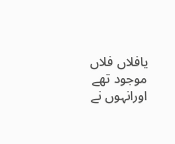یافلاں فلاں موجود تھے اورانہوں نے